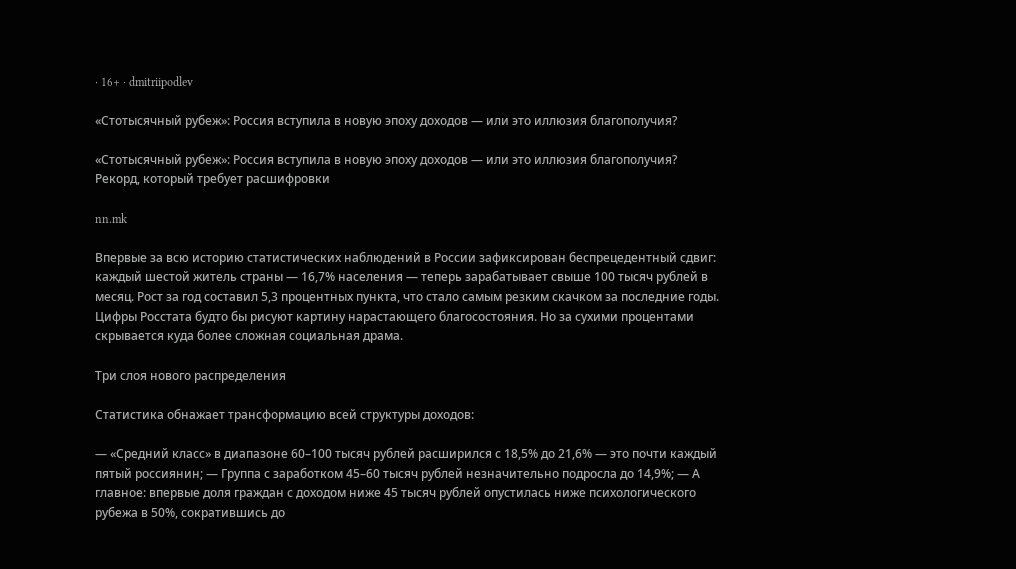· 16+ · dmitriipodlev

«Стотысячный рубеж»: Россия вступила в новую эпоху доходов — или это иллюзия благополучия?

«Стотысячный рубеж»: Россия вступила в новую эпоху доходов — или это иллюзия благополучия?
Рекорд, который требует расшифровки

nn.mk

Впервые за всю историю статистических наблюдений в России зафиксирован беспрецедентный сдвиг: каждый шестой житель страны — 16,7% населения — теперь зарабатывает свыше 100 тысяч рублей в месяц. Рост за год составил 5,3 процентных пункта, что стало самым резким скачком за последние годы. Цифры Росстата будто бы рисуют картину нарастающего благосостояния. Но за сухими процентами скрывается куда более сложная социальная драма.

Три слоя нового распределения

Статистика обнажает трансформацию всей структуры доходов:

— «Средний класс» в диапазоне 60–100 тысяч рублей расширился с 18,5% до 21,6% — это почти каждый пятый россиянин; — Группа с заработком 45–60 тысяч рублей незначительно подросла до 14,9%; — А главное: впервые доля граждан с доходом ниже 45 тысяч рублей опустилась ниже психологического рубежа в 50%, сократившись до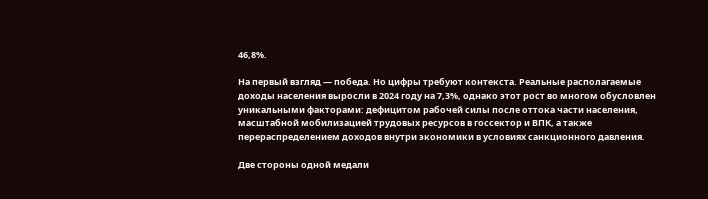46,8%.

На первый взгляд — победа. Но цифры требуют контекста. Реальные располагаемые доходы населения выросли в 2024 году на 7,3%, однако этот рост во многом обусловлен уникальными факторами: дефицитом рабочей силы после оттока части населения, масштабной мобилизацией трудовых ресурсов в госсектор и ВПК, а также перераспределением доходов внутри экономики в условиях санкционного давления.

Две стороны одной медали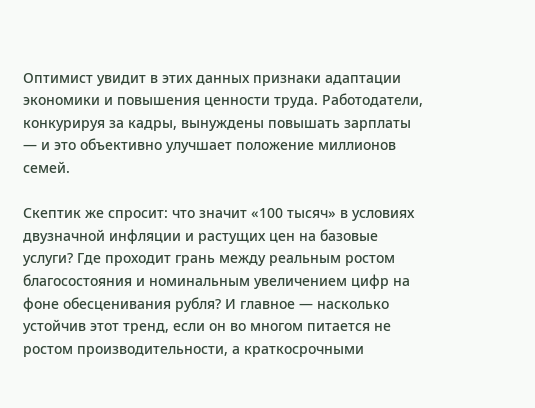Оптимист увидит в этих данных признаки адаптации экономики и повышения ценности труда. Работодатели, конкурируя за кадры, вынуждены повышать зарплаты — и это объективно улучшает положение миллионов семей.

Скептик же спросит: что значит «100 тысяч» в условиях двузначной инфляции и растущих цен на базовые услуги? Где проходит грань между реальным ростом благосостояния и номинальным увеличением цифр на фоне обесценивания рубля? И главное — насколько устойчив этот тренд, если он во многом питается не ростом производительности, а краткосрочными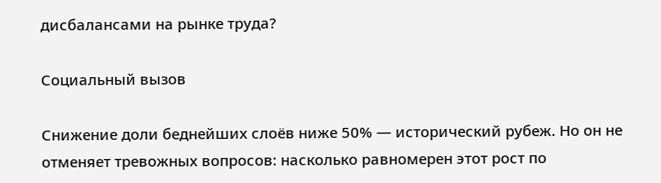дисбалансами на рынке труда?

Социальный вызов

Снижение доли беднейших слоёв ниже 50% — исторический рубеж. Но он не отменяет тревожных вопросов: насколько равномерен этот рост по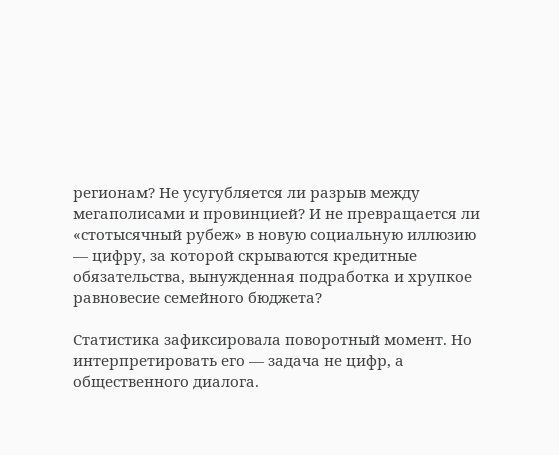регионам? Не усугубляется ли разрыв между мегаполисами и провинцией? И не превращается ли «стотысячный рубеж» в новую социальную иллюзию — цифру, за которой скрываются кредитные обязательства, вынужденная подработка и хрупкое равновесие семейного бюджета?

Статистика зафиксировала поворотный момент. Но интерпретировать его — задача не цифр, а общественного диалога.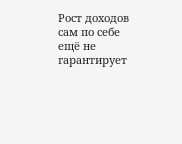Рост доходов сам по себе ещё не гарантирует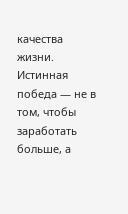качества жизни. Истинная победа — не в том, чтобы заработать больше, а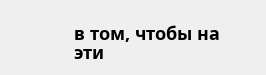в том, чтобы на эти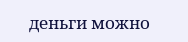деньги можно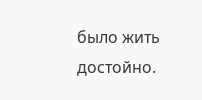было жить достойно.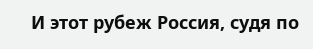И этот рубеж Россия, судя по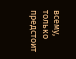всему, только предстоит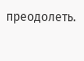преодолеть.